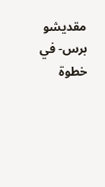مقديشو برس- في خطوة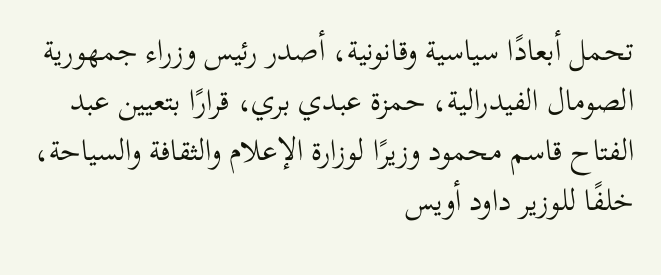تحمل أبعادًا سياسية وقانونية، أصدر رئيس وزراء جمهورية الصومال الفيدرالية، حمزة عبدي بري، قرارًا بتعيين عبد الفتاح قاسم محمود وزيرًا لوزارة الإعلام والثقافة والسياحة، خلفًا للوزير داود أويس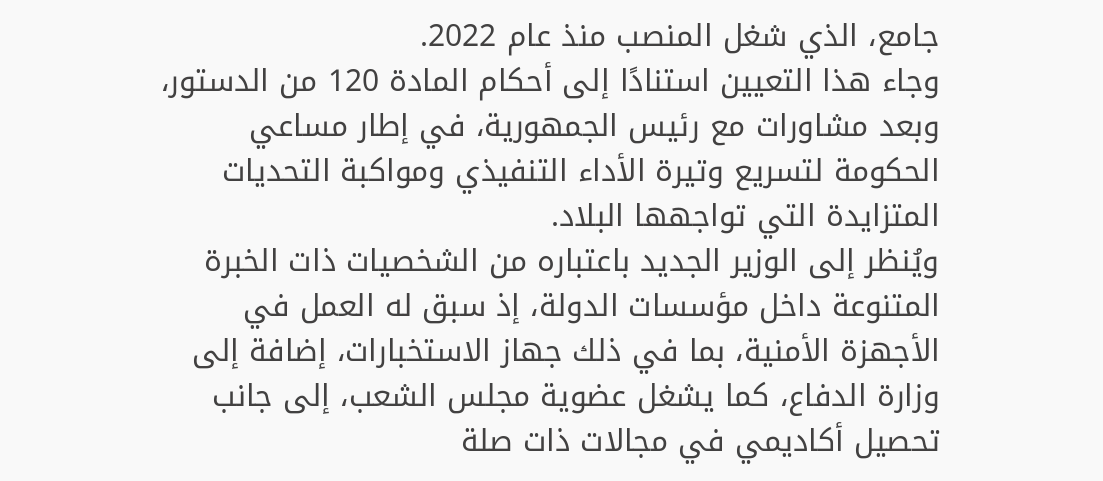جامع، الذي شغل المنصب منذ عام 2022.
وجاء هذا التعيين استنادًا إلى أحكام المادة 120 من الدستور، وبعد مشاورات مع رئيس الجمهورية، في إطار مساعي الحكومة لتسريع وتيرة الأداء التنفيذي ومواكبة التحديات المتزايدة التي تواجهها البلاد.
ويُنظر إلى الوزير الجديد باعتباره من الشخصيات ذات الخبرة المتنوعة داخل مؤسسات الدولة، إذ سبق له العمل في الأجهزة الأمنية، بما في ذلك جهاز الاستخبارات، إضافة إلى وزارة الدفاع، كما يشغل عضوية مجلس الشعب، إلى جانب تحصيل أكاديمي في مجالات ذات صلة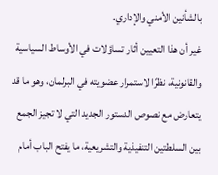بالشأنين الأمني والإداري.
غير أن هذا التعيين أثار تساؤلات في الأوساط السياسية والقانونية، نظرًا لاستمرار عضويته في البرلمان، وهو ما قد يتعارض مع نصوص الدستور الجديد التي لا تجيز الجمع بين السلطتين التنفيذية والتشريعية، ما يفتح الباب أمام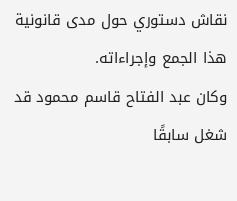نقاش دستوري حول مدى قانونية هذا الجمع وإجراءاته.
وكان عبد الفتاح قاسم محمود قد شغل سابقًا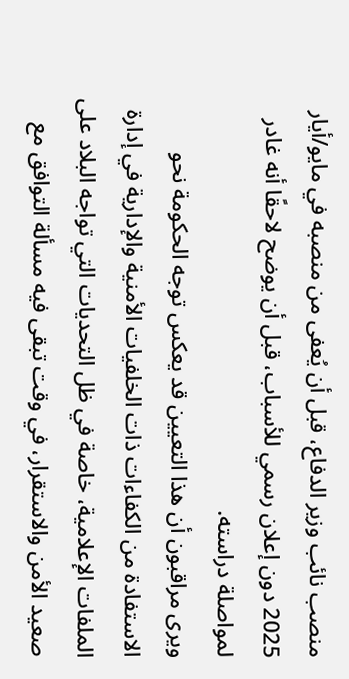منصب نائب وزير الدفاع، قبل أن يُعفى من منصبه في مايو/أيار 2025 دون إعلان رسمي للأسباب، قبل أن يوضح لاحقًا أنه غادر لمواصلة دراسته.
ويرى مراقبون أن هذا التعيين قد يعكس توجه الحكومة نحو الاستفادة من الكفاءات ذات الخلفيات الأمنية والإدارية في إدارة الملفات الإعلامية، خاصة في ظل التحديات التي تواجه البلاد على صعيد الأمن والاستقرار، في وقت تبقى فيه مسألة التوافق مع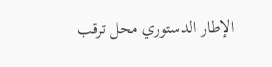الإطار الدستوري محل ترقب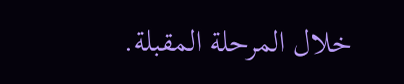خلال المرحلة المقبلة.